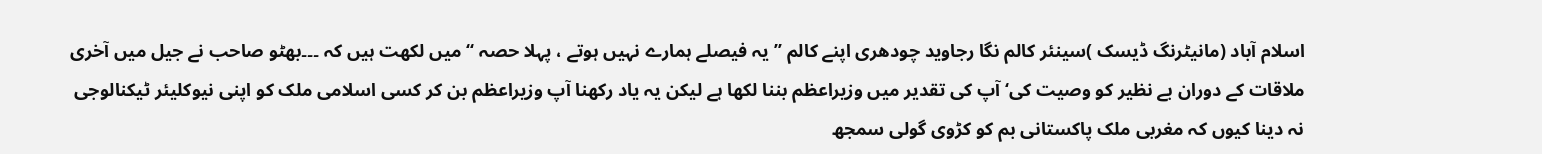اسلام آباد (مانیٹرنگ ڈیسک )سینئر کالم نگا رجاوید چودھری اپنے کالم ’’یہ فیصلے ہمارے نہیں ہوتے ، پہلا حصہ ‘‘ میں لکھت ہیں کہ ۔۔۔بھٹو صاحب نے جیل میں آخری ملاقات کے دوران بے نظیر کو وصیت کی‘ آپ کی تقدیر میں وزیراعظم بننا لکھا ہے لیکن یہ یاد رکھنا آپ وزیراعظم بن کر کسی اسلامی ملک کو اپنی نیوکلیئر ٹیکنالوجی نہ دینا کیوں کہ مغربی ملک پاکستانی بم کو کڑوی گولی سمجھ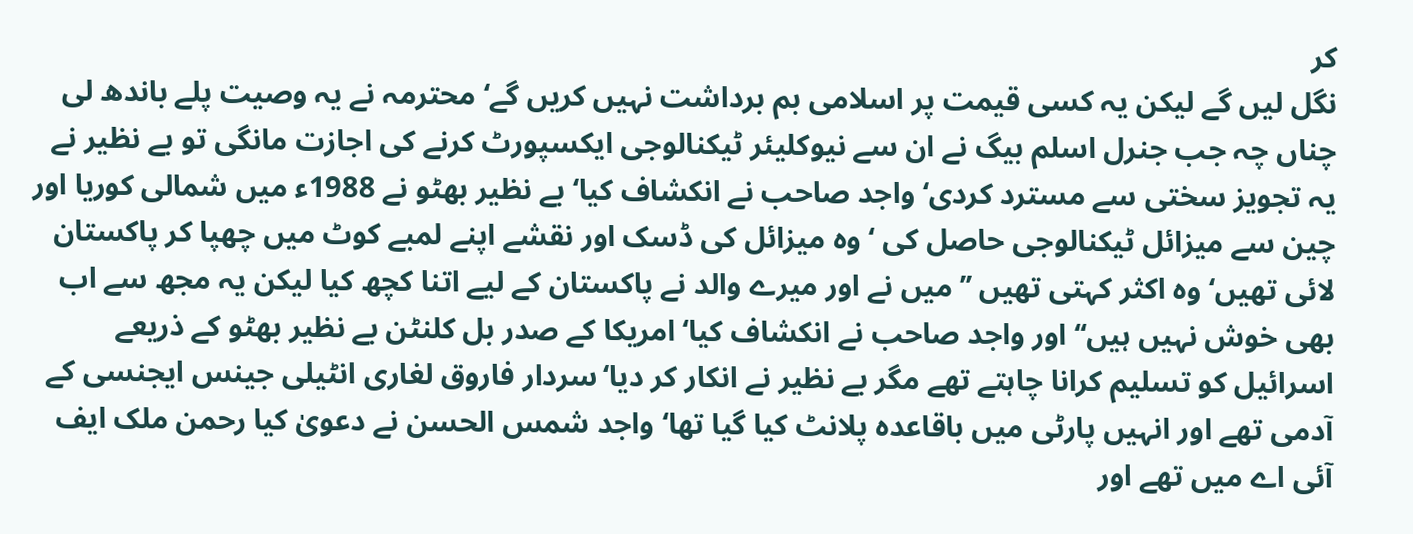کر
نگل لیں گے لیکن یہ کسی قیمت پر اسلامی بم برداشت نہیں کریں گے‘ محترمہ نے یہ وصیت پلے باندھ لی چناں چہ جب جنرل اسلم بیگ نے ان سے نیوکلیئر ٹیکنالوجی ایکسپورٹ کرنے کی اجازت مانگی تو بے نظیر نے یہ تجویز سختی سے مسترد کردی‘ واجد صاحب نے انکشاف کیا‘ بے نظیر بھٹو نے 1988ء میں شمالی کوریا اور چین سے میزائل ٹیکنالوجی حاصل کی ‘ وہ میزائل کی ڈسک اور نقشے اپنے لمبے کوٹ میں چھپا کر پاکستان لائی تھیں‘ وہ اکثر کہتی تھیں ’’میں نے اور میرے والد نے پاکستان کے لیے اتنا کچھ کیا لیکن یہ مجھ سے اب بھی خوش نہیں ہیں‘‘ اور واجد صاحب نے انکشاف کیا‘ امریکا کے صدر بل کلنٹن بے نظیر بھٹو کے ذریعے اسرائیل کو تسلیم کرانا چاہتے تھے مگر بے نظیر نے انکار کر دیا‘سردار فاروق لغاری انٹیلی جینس ایجنسی کے آدمی تھے اور انہیں پارٹی میں باقاعدہ پلانٹ کیا گیا تھا‘واجد شمس الحسن نے دعویٰ کیا رحمن ملک ایف آئی اے میں تھے اور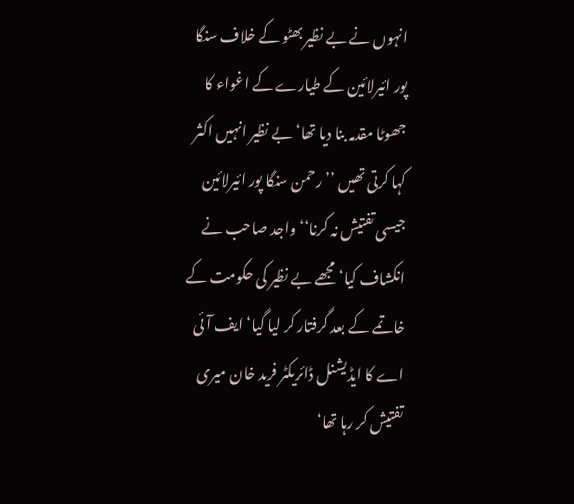انہوں نے بے نظیر بھٹو کے خلاف سنگا پور ائیرلائین کے طیارے کے اغواء کا جھوٹا مقدمہ بنا دیا تھا‘ بے نظیر انہیں اکثر کہا کرتی تھیں ’’رحمن سنگا پور ائیرلائین جیسی تفتیش نہ کرنا‘‘ واجد صاحب نے انکشاف کیا‘ مجھے بے نظیر کی حکومت کے خاتمے کے بعد گرفتار کر لیا گیا‘ ایف آئی اے کا ایڈیشنل ڈائریکٹر فرید خان میری تفتیش کر رہا تھا‘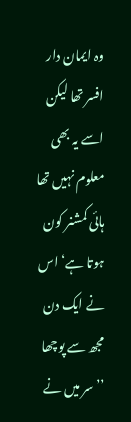وہ ایمان دار افسر تھا لیکن اسے یہ بھی معلوم نہیں تھا ہائی کمشنر کون ہوتا ہے‘ اس نے ایک دن مجھ سے پوچھا ’’سر میں نے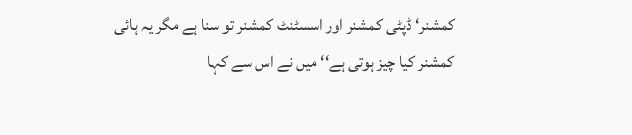کمشنر‘ ڈپٹی کمشنر اور اسسٹنٹ کمشنر تو سنا ہے مگر یہ ہائی کمشنر کیا چیز ہوتی ہے‘‘ میں نے اس سے کہا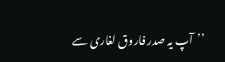’’آپ یہ صدر فاروق لغاری سے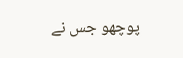پوچھو جس نے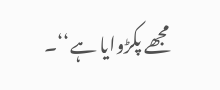مجھے پکڑوایا ہے‘‘۔